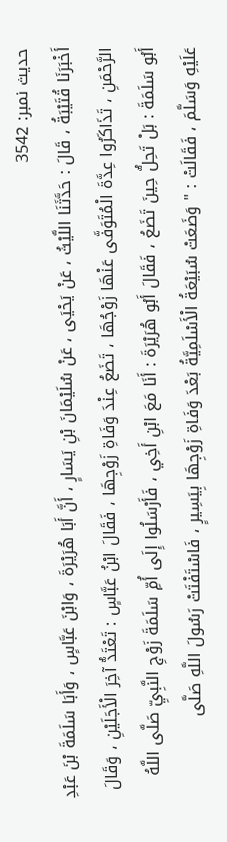حدیث نمبر: 3542
أَخْبَرَنَا قُتَيْبَةُ ، قَالَ : حَدَّثَنَا اللَّيْثُ ، عَنْ يَحْيَى ، عَنْ سُلَيْمَانَ بْنِ يَسَارٍ ، أَنَّ أَبَا هُرَيْرَةَ ، وَابْنَ عَبَّاسٍ ، وَأَبَا سَلَمَةَ بْنَ عَبْدِ الرَّحْمَنِ ، تَذَاكَرُوا عِدَّةَ الْمُتَوَفَّى عَنْهَا زَوْجُهَا ، تَضَعُ عِنْدَ وَفَاةِ زَوْجِهَا ، فَقَالَ ابْنُ عَبَّاسٍ : تَعْتَدُّ آخِرَ الْأَجَلَيْنِ ، وَقَالَ أَبُو سَلَمَةَ : بَلْ تَحِلُّ حِينَ تَضَعُ ، فَقَالَ أَبُو هُرَيْرَةَ : أَنَا مَعَ ابْنِ أَخِي ، فَأَرْسَلُوا إِلَى أُمِّ سَلَمَةَ زَوْجِ النَّبِيِّ صَلَّى اللَّهُ عَلَيْهِ وَسَلَّمَ ، فَقَالَتْ : " وَضَعَتْ سُبَيْعَةُ الْأَسْلَمِيَّةُ بَعْدَ وَفَاةِ زَوْجِهَا بِيَسِيرٍ ، فَاسْتَفْتَتْ رَسُولَ اللَّهِ صَلَّى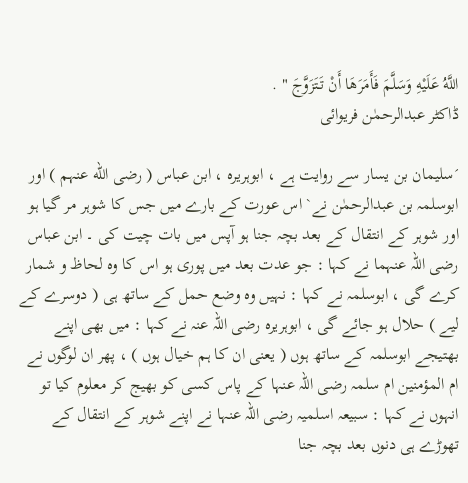اللَّهُ عَلَيْهِ وَسَلَّمَ فَأَمَرَهَا أَنْ تَتَزَوَّجَ " .
ڈاکٹر عبدالرحمٰن فریوائی

´سلیمان بن یسار سے روایت ہے ، ابوہریرہ ، ابن عباس ( رضی الله عنہم ) اور ابوسلمہ بن عبدالرحمٰن نے` اس عورت کے بارے میں جس کا شوہر مر گیا ہو اور شوہر کے انتقال کے بعد بچہ جنا ہو آپس میں بات چیت کی ۔ ابن عباس رضی اللہ عنہما نے کہا : جو عدت بعد میں پوری ہو اس کا وہ لحاظ و شمار کرے گی ، ابوسلمہ نے کہا : نہیں وہ وضع حمل کے ساتھ ہی ( دوسرے کے لیے ) حلال ہو جائے گی ، ابوہریرہ رضی اللہ عنہ نے کہا : میں بھی اپنے بھتیجے ابوسلمہ کے ساتھ ہوں ( یعنی ان کا ہم خیال ہوں ) ، پھر ان لوگوں نے ام المؤمنین ام سلمہ رضی اللہ عنہا کے پاس کسی کو بھیج کر معلوم کیا تو انہوں نے کہا : سبیعہ اسلمیہ رضی اللہ عنہا نے اپنے شوہر کے انتقال کے تھوڑے ہی دنوں بعد بچہ جنا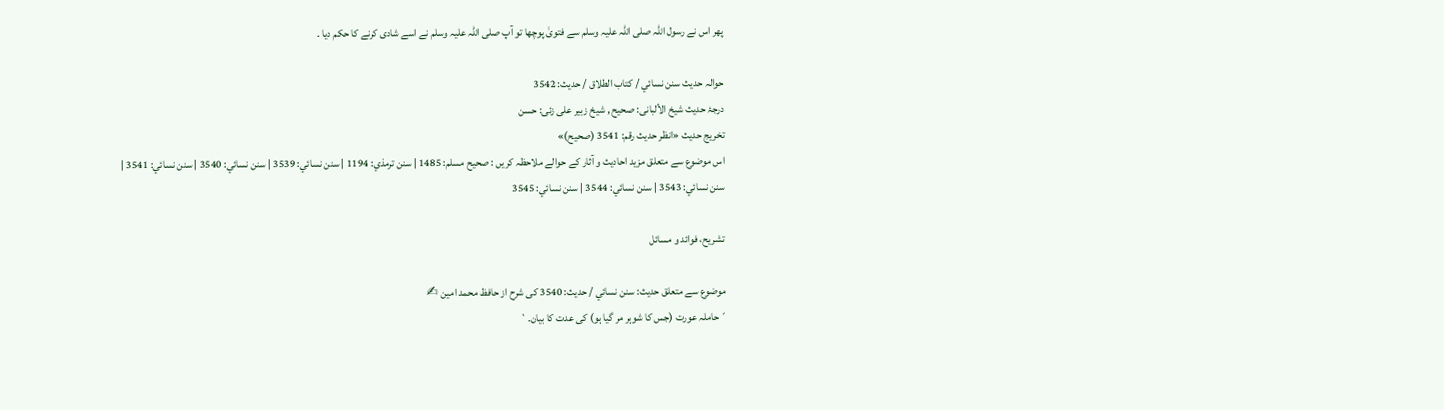پھر اس نے رسول اللہ صلی اللہ علیہ وسلم سے فتویٰ پوچھا تو آپ صلی اللہ علیہ وسلم نے اسے شادی کرنے کا حکم دیا ۔

حوالہ حدیث سنن نسائي / كتاب الطلاق / حدیث: 3542
درجۂ حدیث شیخ الألبانی: صحيح , شیخ زبیر علی زئی: حسن
تخریج حدیث «انظر حدیث رقم: 3541 (صحیح)»
اس موضوع سے متعلق مزید احادیث و آثار کے حوالے ملاحظہ کریں : صحيح مسلم: 1485 | سنن ترمذي: 1194 | سنن نسائي: 3539 | سنن نسائي: 3540 | سنن نسائي: 3541 | سنن نسائي: 3543 | سنن نسائي: 3544 | سنن نسائي: 3545

تشریح، فوائد و مسائل

موضوع سے متعلق حدیث: سنن نسائي / حدیث: 3540 کی شرح از حافظ محمد امین ✍
´حاملہ عورت (جس کا شوہر مر گیا ہو) کی عدت کا بیان۔`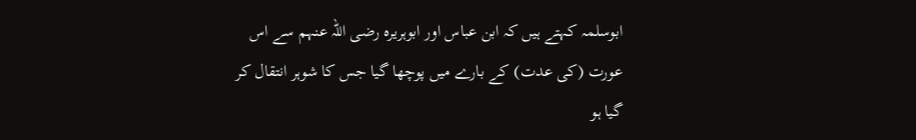ابوسلمہ کہتے ہیں کہ ابن عباس اور ابوہریرہ رضی اللہ عنہم سے اس عورت (کی عدت) کے بارے میں پوچھا گیا جس کا شوہر انتقال کر گیا ہو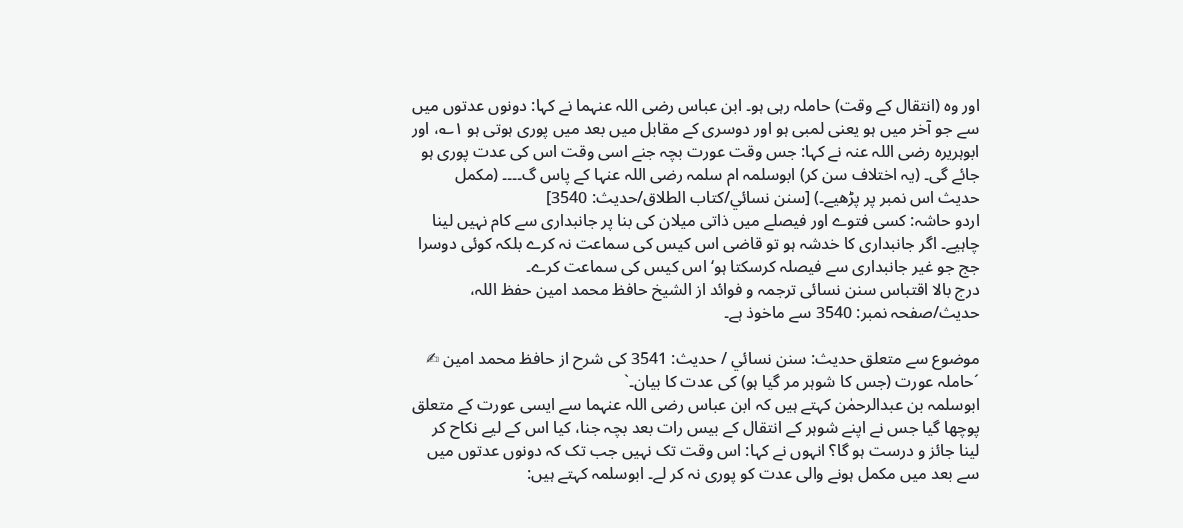اور وہ (انتقال کے وقت) حاملہ رہی ہو۔ ابن عباس رضی اللہ عنہما نے کہا: دونوں عدتوں میں سے جو آخر میں ہو یعنی لمبی ہو اور دوسری کے مقابل میں بعد میں پوری ہوتی ہو ۱؎، اور ابوہریرہ رضی اللہ عنہ نے کہا: جس وقت عورت بچہ جنے اسی وقت اس کی عدت پوری ہو جائے گی۔ (یہ اختلاف سن کر) ابوسلمہ ام سلمہ رضی اللہ عنہا کے پاس گ۔۔۔۔ (مکمل حدیث اس نمبر پر پڑھیے۔) [سنن نسائي/كتاب الطلاق/حدیث: 3540]
اردو حاشہ: کسی فتوے اور فیصلے میں ذاتی میلان کی بنا پر جانبداری سے کام نہیں لینا چاہیے۔ اگر جانبداری کا خدشہ ہو تو قاضی اس کیس کی سماعت نہ کرے بلکہ کوئی دوسرا جج جو غیر جانبداری سے فیصلہ کرسکتا ہو‘ اس کیس کی سماعت کرے۔
درج بالا اقتباس سنن نسائی ترجمہ و فوائد از الشیخ حافظ محمد امین حفظ اللہ، حدیث/صفحہ نمبر: 3540 سے ماخوذ ہے۔

موضوع سے متعلق حدیث: سنن نسائي / حدیث: 3541 کی شرح از حافظ محمد امین ✍
´حاملہ عورت (جس کا شوہر مر گیا ہو) کی عدت کا بیان۔`
ابوسلمہ بن عبدالرحمٰن کہتے ہیں کہ ابن عباس رضی اللہ عنہما سے ایسی عورت کے متعلق پوچھا گیا جس نے اپنے شوہر کے انتقال کے بیس رات بعد بچہ جنا، کیا اس کے لیے نکاح کر لینا جائز و درست ہو گا؟ انہوں نے کہا: اس وقت تک نہیں جب تک کہ دونوں عدتوں میں سے بعد میں مکمل ہونے والی عدت کو پوری نہ کر لے۔ ابوسلمہ کہتے ہیں: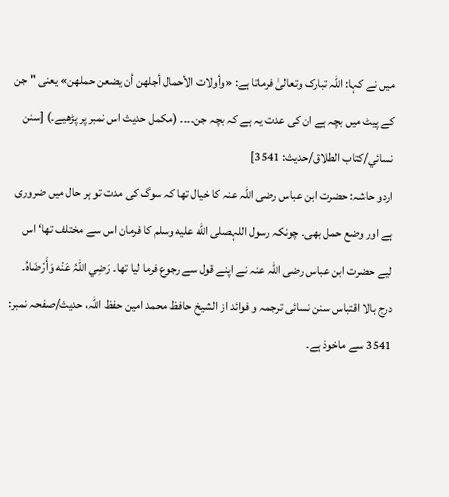میں نے کہا: اللہ تبارک وتعالیٰ فرماتا ہے: «وأولات الأحمال أجلهن أن يضعن حملهن» یعنی " جن کے پیٹ میں بچہ ہے ان کی عدت یہ ہے کہ بچہ جن۔۔۔۔ (مکمل حدیث اس نمبر پر پڑھیے۔) [سنن نسائي/كتاب الطلاق/حدیث: 3541]
اردو حاشہ: حضرت ابن عباس رضی اللہ عنہ کا خیال تھا کہ سوگ کی مدت تو ہر حال میں ضروری ہے اور وضع حمل بھی۔ چونکہ رسول اللہصلى الله عليه وسلم کا فرمان اس سے مختلف تھا‘ اس لیے حضرت ابن عباس رضی اللہ عنہ نے اپنے قول سے رجوع فرما لیا تھا۔ رَضِي اللّٰہُ عَنْه وَأَرْضَاہُ۔
درج بالا اقتباس سنن نسائی ترجمہ و فوائد از الشیخ حافظ محمد امین حفظ اللہ، حدیث/صفحہ نمبر: 3541 سے ماخوذ ہے۔